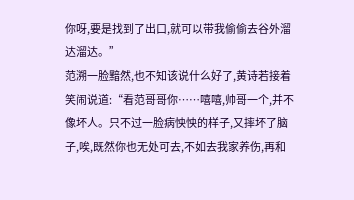你呀,要是找到了出口,就可以带我偷偷去谷外溜达溜达。”
范溯一脸黯然,也不知该说什么好了,黄诗若接着笑闹说道:“看范哥哥你……嘻嘻,帅哥一个,并不像坏人。只不过一脸病怏怏的样子,又摔坏了脑子,唉,既然你也无处可去,不如去我家养伤,再和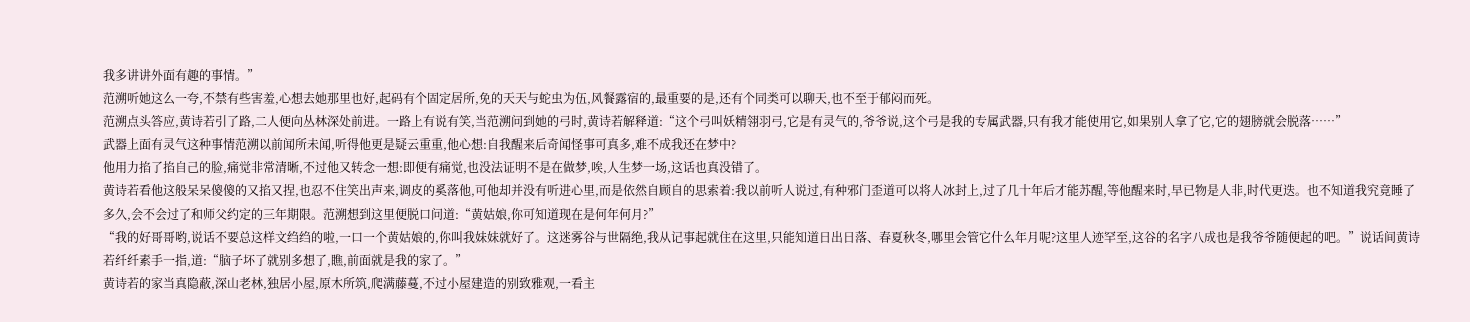我多讲讲外面有趣的事情。”
范溯听她这么一夸,不禁有些害羞,心想去她那里也好,起码有个固定居所,免的天天与蛇虫为伍,风餐露宿的,最重要的是,还有个同类可以聊天,也不至于郁闷而死。
范溯点头答应,黄诗若引了路,二人便向丛林深处前进。一路上有说有笑,当范溯问到她的弓时,黄诗若解释道:“这个弓叫妖精翎羽弓,它是有灵气的,爷爷说,这个弓是我的专属武器,只有我才能使用它,如果别人拿了它,它的翅膀就会脱落……”
武器上面有灵气这种事情范溯以前闻所未闻,听得他更是疑云重重,他心想:自我醒来后奇闻怪事可真多,难不成我还在梦中?
他用力掐了掐自己的脸,痛觉非常清晰,不过他又转念一想:即便有痛觉,也没法证明不是在做梦,唉,人生梦一场,这话也真没错了。
黄诗若看他这般呆呆傻傻的又掐又捏,也忍不住笑出声来,调皮的奚落他,可他却并没有听进心里,而是依然自顾自的思索着:我以前听人说过,有种邪门歪道可以将人冰封上,过了几十年后才能苏醒,等他醒来时,早已物是人非,时代更迭。也不知道我究竟睡了多久,会不会过了和师父约定的三年期限。范溯想到这里便脱口问道:“黄姑娘,你可知道现在是何年何月?”
“我的好哥哥哟,说话不要总这样文绉绉的啦,一口一个黄姑娘的,你叫我妹妹就好了。这迷雾谷与世隔绝,我从记事起就住在这里,只能知道日出日落、春夏秋冬,哪里会管它什么年月呢?这里人迹罕至,这谷的名字八成也是我爷爷随便起的吧。”说话间黄诗若纤纤素手一指,道:“脑子坏了就别多想了,瞧,前面就是我的家了。”
黄诗若的家当真隐蔽,深山老林,独居小屋,原木所筑,爬满藤蔓,不过小屋建造的别致雅观,一看主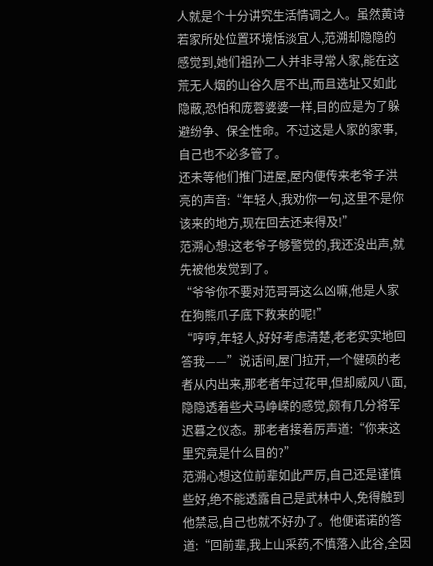人就是个十分讲究生活情调之人。虽然黄诗若家所处位置环境恬淡宜人,范溯却隐隐的感觉到,她们祖孙二人并非寻常人家,能在这荒无人烟的山谷久居不出,而且选址又如此隐蔽,恐怕和庞蓉婆婆一样,目的应是为了躲避纷争、保全性命。不过这是人家的家事,自己也不必多管了。
还未等他们推门进屋,屋内便传来老爷子洪亮的声音:“年轻人,我劝你一句,这里不是你该来的地方,现在回去还来得及!”
范溯心想:这老爷子够警觉的,我还没出声,就先被他发觉到了。
“爷爷你不要对范哥哥这么凶嘛,他是人家在狗熊爪子底下救来的呢!”
“哼哼,年轻人,好好考虑清楚,老老实实地回答我——”说话间,屋门拉开,一个健硕的老者从内出来,那老者年过花甲,但却威风八面,隐隐透着些犬马峥嵘的感觉,颇有几分将军迟暮之仪态。那老者接着厉声道:“你来这里究竟是什么目的?”
范溯心想这位前辈如此严厉,自己还是谨慎些好,绝不能透露自己是武林中人,免得触到他禁忌,自己也就不好办了。他便诺诺的答道:“回前辈,我上山采药,不慎落入此谷,全因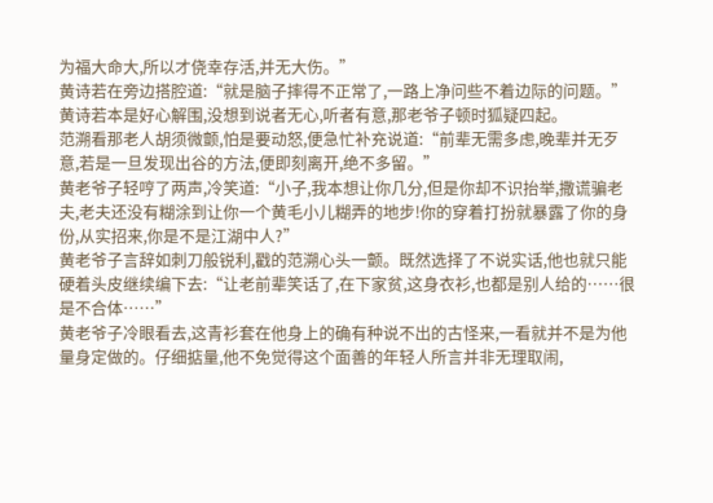为福大命大,所以才侥幸存活,并无大伤。”
黄诗若在旁边搭腔道:“就是脑子摔得不正常了,一路上净问些不着边际的问题。”黄诗若本是好心解围,没想到说者无心,听者有意,那老爷子顿时狐疑四起。
范溯看那老人胡须微颤,怕是要动怒,便急忙补充说道:“前辈无需多虑,晚辈并无歹意,若是一旦发现出谷的方法,便即刻离开,绝不多留。”
黄老爷子轻哼了两声,冷笑道:“小子,我本想让你几分,但是你却不识抬举,撒谎骗老夫,老夫还没有糊涂到让你一个黄毛小儿糊弄的地步!你的穿着打扮就暴露了你的身份,从实招来,你是不是江湖中人?”
黄老爷子言辞如刺刀般锐利,戳的范溯心头一颤。既然选择了不说实话,他也就只能硬着头皮继续编下去:“让老前辈笑话了,在下家贫,这身衣衫,也都是别人给的……很是不合体……”
黄老爷子冷眼看去,这青衫套在他身上的确有种说不出的古怪来,一看就并不是为他量身定做的。仔细掂量,他不免觉得这个面善的年轻人所言并非无理取闹,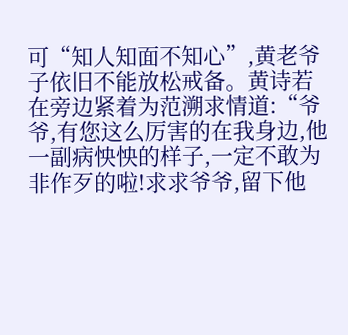可“知人知面不知心”,黄老爷子依旧不能放松戒备。黄诗若在旁边紧着为范溯求情道:“爷爷,有您这么厉害的在我身边,他一副病怏怏的样子,一定不敢为非作歹的啦!求求爷爷,留下他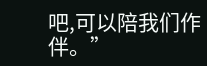吧,可以陪我们作伴。”